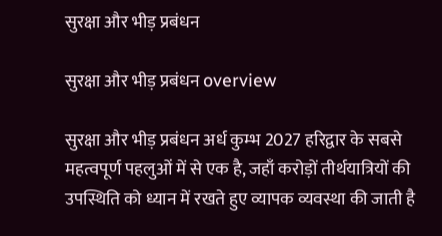सुरक्षा और भीड़ प्रबंधन

सुरक्षा और भीड़ प्रबंधन overview

सुरक्षा और भीड़ प्रबंधन अर्ध कुम्भ 2027 हरिद्वार के सबसे महत्वपूर्ण पहलुओं में से एक है, जहाँ करोड़ों तीर्थयात्रियों की उपस्थिति को ध्यान में रखते हुए व्यापक व्यवस्था की जाती है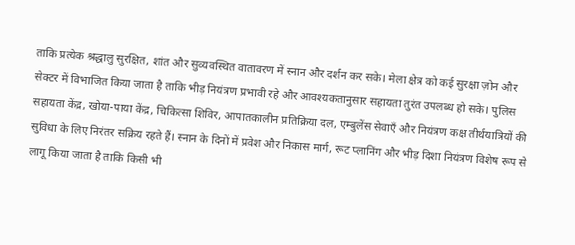ताकि प्रत्येक श्रद्धालु सुरक्षित, शांत और सुव्यवस्थित वातावरण में स्नान और दर्शन कर सके। मेला क्षेत्र को कई सुरक्षा ज़ोन और सेक्टर में विभाजित किया जाता है ताकि भीड़ नियंत्रण प्रभावी रहे और आवश्यकतानुसार सहायता तुरंत उपलब्ध हो सके। पुलिस सहायता केंद्र, खोया-पाया केंद्र, चिकित्सा शिविर, आपातकालीन प्रतिक्रिया दल, एम्बुलेंस सेवाएँ और नियंत्रण कक्ष तीर्थयात्रियों की सुविधा के लिए निरंतर सक्रिय रहते हैं। स्नान के दिनों में प्रवेश और निकास मार्ग, रूट प्लानिंग और भीड़ दिशा नियंत्रण विशेष रूप से लागू किया जाता है ताकि किसी भी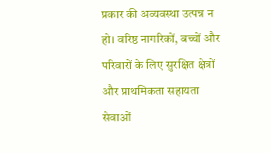प्रकार की अव्यवस्था उत्पन्न न हो। वरिष्ठ नागरिकों, बच्चों और परिवारों के लिए सुरक्षित क्षेत्रों और प्राथमिकता सहायता सेवाओं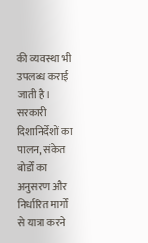की व्यवस्था भी उपलब्ध कराई जाती है। सरकारी दिशानिर्देशों का पालन, संकेत बोर्डों का अनुसरण और निर्धारित मार्गों से यात्रा करने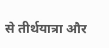से तीर्थयात्रा और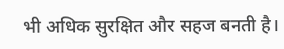भी अधिक सुरक्षित और सहज बनती है।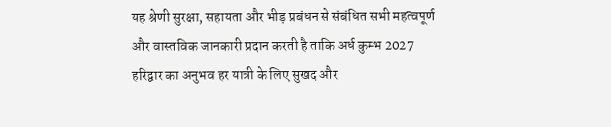यह श्रेणी सुरक्षा, सहायता और भीड़ प्रबंधन से संबंधित सभी महत्वपूर्ण और वास्तविक जानकारी प्रदान करती है ताकि अर्ध कुम्भ 2027 हरिद्वार का अनुभव हर यात्री के लिए सुखद और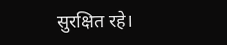सुरक्षित रहे।